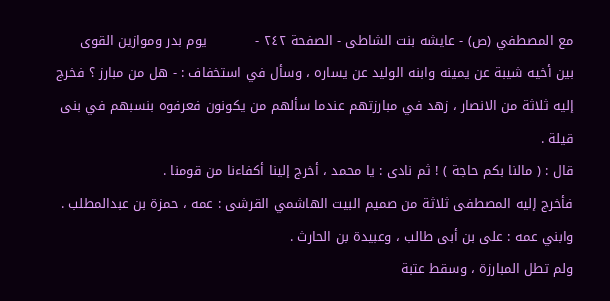مع المصطفي (ص) - عایشه بنت الشاطی - الصفحة ٢٤٢ -           يوم بدر وموازين القوى
بين أخيه شيبة عن يمينه وابنه الوليد عن يساره ، وسأل في استخفاف : - هل من مبارز ؟ فخرج إليه ثلاثة من الانصار ، زهد في مبارزتهم عندما سألهم من يكونون فعرفوه بنسبهم في بنى قيلة .
قال : ( مالنا بكم حاجة ) ! ثم نادى : يا محمد ، أخرج إلينا أكفاءنا من قومنا .
فأخرج إليه المصطفى ثلاثة من صميم البيت الهاشمي القرشى : عمه ، حمزة بن عبدالمطلب .
وابني عمه : على بن أبى طالب ، وعبيدة بن الحارث .
ولم تطل المبارزة ، وسقط عتبة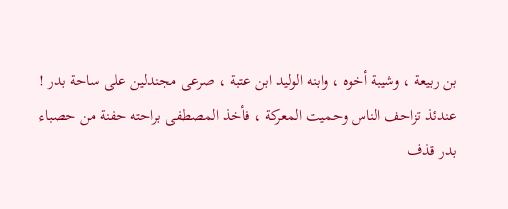بن ربيعة ، وشيبة أخوه ، وابنه الوليد ابن عتبة ، صرعى مجندلين على ساحة بدر ! عندئذ تزاحف الناس وحميت المعركة ، فأخذ المصطفى براحته حفنة من حصباء بدر قذف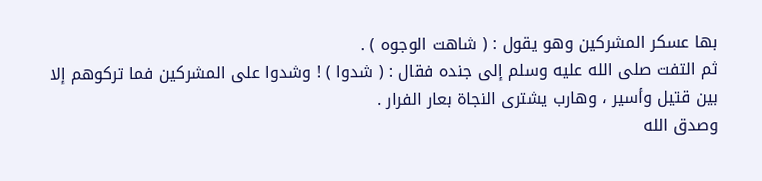بها عسكر المشركين وهو يقول : ( شاهت الوجوه ) .
ثم التفت صلى الله عليه وسلم إلى جنده فقال : ( شدوا ) ! وشدوا على المشركين فما تركوهم إلا بين قتيل وأسير ، وهارب يشترى النجاة بعار الفرار .
وصدق الله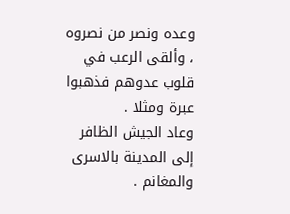وعده ونصر من نصروه ، وألقى الرعب في قلوب عدوهم فذهبوا عبرة ومثلا .
وعاد الجيش الظافر إلى المدينة بالاسرى والمغانم .